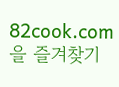82cook.com을 즐겨찾기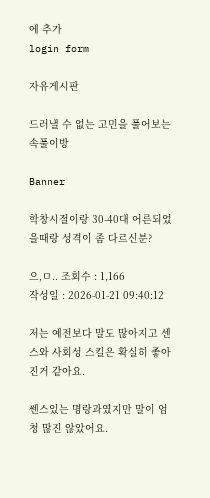에 추가
login form

자유게시판

드러낼 수 없는 고민을 풀어보는 속풀이방

Banner

학창시절이랑 30-40대 어른되었을때랑 성격이 좀 다르신분?

으,ㅁ.. 조회수 : 1,166
작성일 : 2026-01-21 09:40:12

저는 예전보다 말도 많아지고 센스와 사회성 스킬은 확실히 좋아진거 같아요.

쎈스있는 명랑과였지만 말이 엄청 많진 않았어요.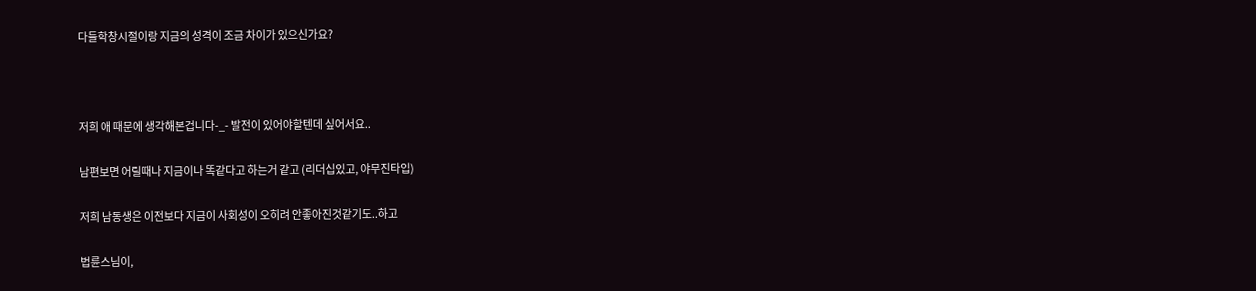다들학창시절이랑 지금의 성격이 조금 차이가 있으신가요?



저희 애 때문에 생각해본겁니다-_- 발전이 있어야할텐데 싶어서요..

남편보면 어릴때나 지금이나 똑같다고 하는거 같고 (리더십있고, 야무진타입)

저희 남동생은 이전보다 지금이 사회성이 오히려 안좋아진것같기도..하고

법륜스님이,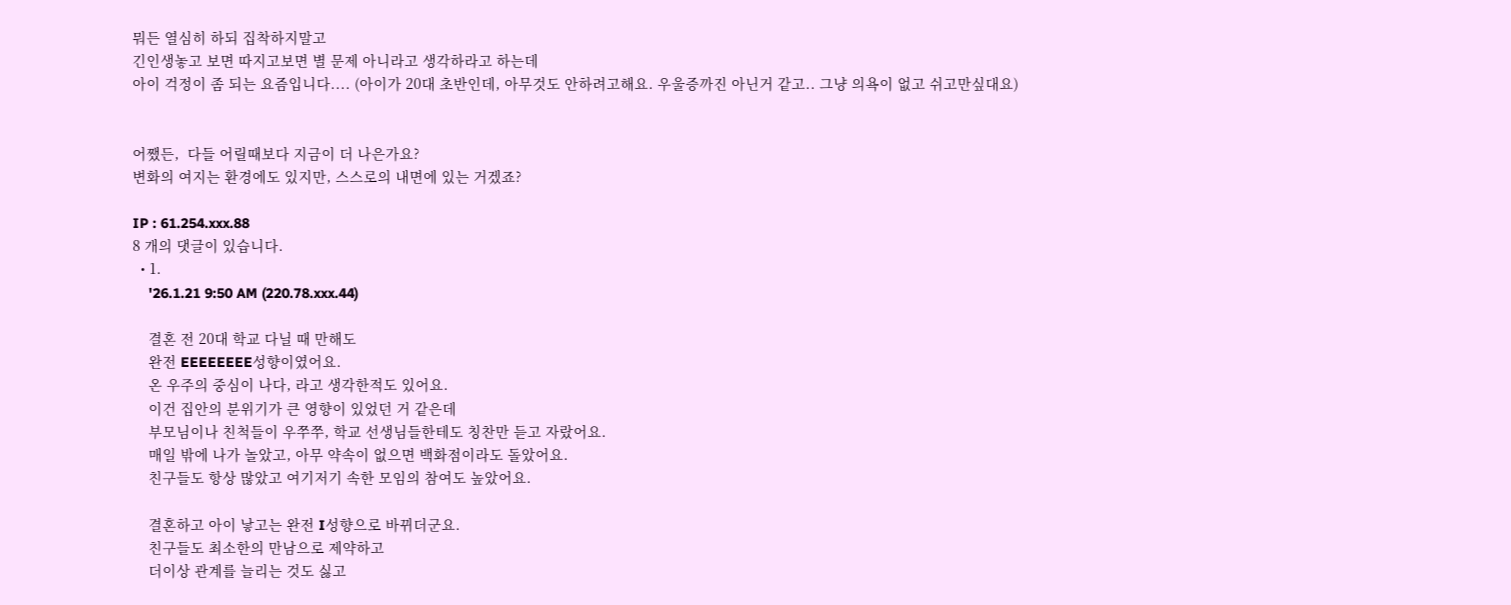뭐든 열심히 하되 집착하지말고
긴인생놓고 보면 따지고보면 별 문제 아니라고 생각하라고 하는데
아이 걱정이 좀 되는 요즘입니다.... (아이가 20대 초반인데, 아무것도 안하려고해요. 우울증까진 아닌거 같고.. 그냥 의욕이 없고 쉬고만싶대요)


어쨌든,  다들 어릴때보다 지금이 더 나은가요?
변화의 여지는 환경에도 있지만, 스스로의 내면에 있는 거겠죠?

IP : 61.254.xxx.88
8 개의 댓글이 있습니다.
  • 1.
    '26.1.21 9:50 AM (220.78.xxx.44)

    결혼 전 20대 학교 다닐 때 만해도
    완전 EEEEEEEE성향이였어요.
    온 우주의 중심이 나다, 라고 생각한적도 있어요.
    이건 집안의 분위기가 큰 영향이 있었던 거 같은데
    부모님이나 친척들이 우쭈쭈, 학교 선생님들한테도 칭찬만 듣고 자랐어요.
    매일 밖에 나가 놀았고, 아무 약속이 없으면 백화점이라도 돌았어요.
    친구들도 항상 많았고 여기저기 속한 모임의 참여도 높았어요.

    결혼하고 아이 낳고는 완전 I성향으로 바뀌더군요.
    친구들도 최소한의 만남으로 제약하고
    더이상 관계를 늘리는 것도 싫고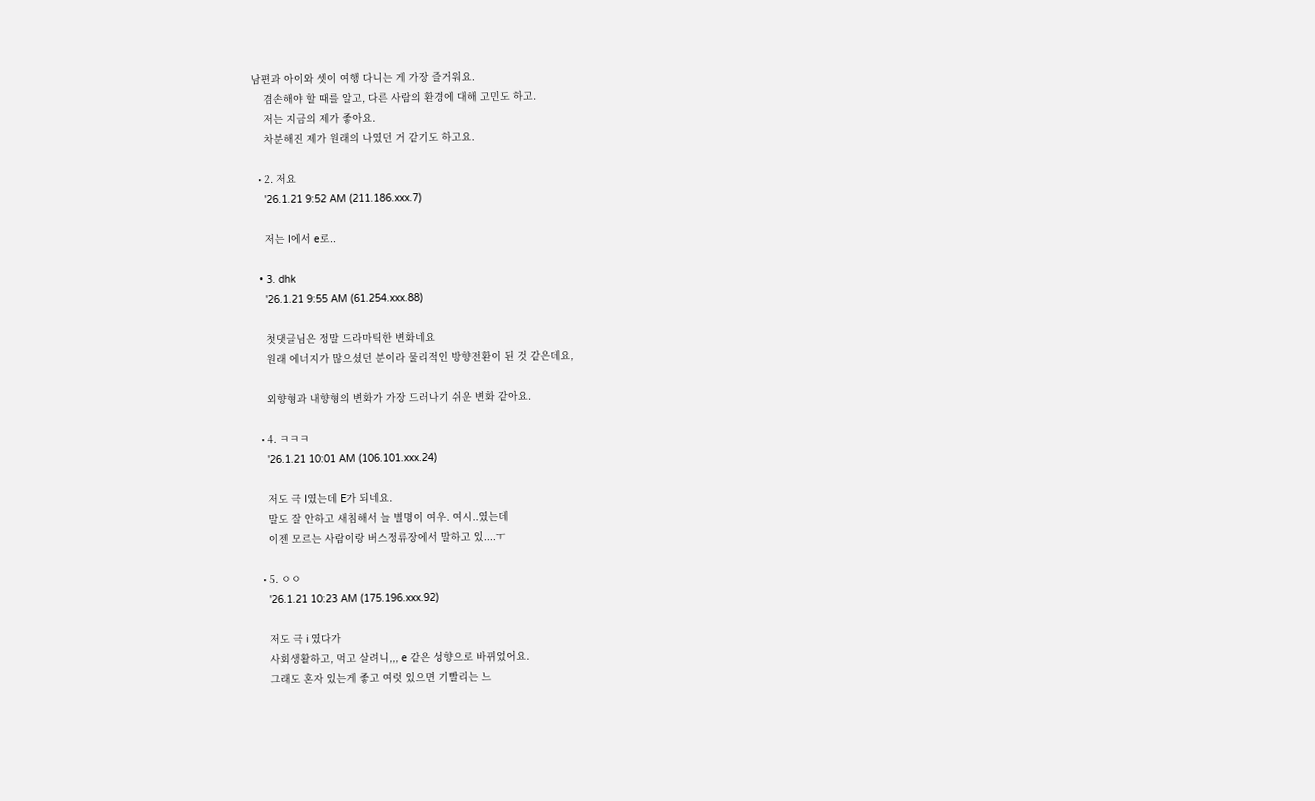남편과 아이와 셋이 여행 다니는 게 가장 즐거워요.
    겸손해야 할 때를 알고, 다른 사람의 환경에 대해 고민도 하고.
    저는 지금의 제가 좋아요.
    차분해진 제가 원래의 나였던 거 같기도 하고요.

  • 2. 저요
    '26.1.21 9:52 AM (211.186.xxx.7)

    저는 I에서 e로..

  • 3. dhk
    '26.1.21 9:55 AM (61.254.xxx.88)

    첫댓글님은 정말 드라마틱한 변화네요
    원래 에너지가 많으셨던 분이라 물리적인 방향전환이 된 것 같은데요,

    외향형과 내향형의 변화가 가장 드러나기 쉬운 변화 같아요.

  • 4. ㅋㅋㅋ
    '26.1.21 10:01 AM (106.101.xxx.24)

    저도 극 I였는데 E가 되네요.
    말도 잘 안하고 새침해서 늘 별명이 여우. 여시..였는데
    이젠 모르는 사람이랑 버스정류장에서 말하고 있....ㅜ

  • 5. ㅇㅇ
    '26.1.21 10:23 AM (175.196.xxx.92)

    저도 극 i 였다가
    사회생활하고, 먹고 살려니,,, e 같은 성향으로 바뀌었어요.
    그래도 혼자 있는게 좋고 여럿 있으면 기빨리는 느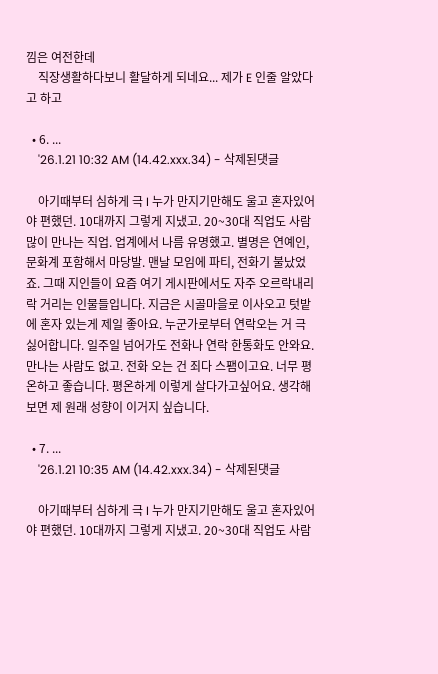낌은 여전한데
    직장생활하다보니 활달하게 되네요... 제가 E 인줄 알았다고 하고

  • 6. ...
    '26.1.21 10:32 AM (14.42.xxx.34) - 삭제된댓글

    아기때부터 심하게 극 I 누가 만지기만해도 울고 혼자있어야 편했던. 10대까지 그렇게 지냈고. 20~30대 직업도 사람 많이 만나는 직업. 업계에서 나름 유명했고. 별명은 연예인, 문화계 포함해서 마당발. 맨날 모임에 파티, 전화기 불났었죠. 그때 지인들이 요즘 여기 게시판에서도 자주 오르락내리락 거리는 인물들입니다. 지금은 시골마을로 이사오고 텃밭에 혼자 있는게 제일 좋아요. 누군가로부터 연락오는 거 극 싫어합니다. 일주일 넘어가도 전화나 연락 한통화도 안와요. 만나는 사람도 없고. 전화 오는 건 죄다 스팸이고요. 너무 평온하고 좋습니다. 평온하게 이렇게 살다가고싶어요. 생각해보면 제 원래 성향이 이거지 싶습니다.

  • 7. ...
    '26.1.21 10:35 AM (14.42.xxx.34) - 삭제된댓글

    아기때부터 심하게 극 I 누가 만지기만해도 울고 혼자있어야 편했던. 10대까지 그렇게 지냈고. 20~30대 직업도 사람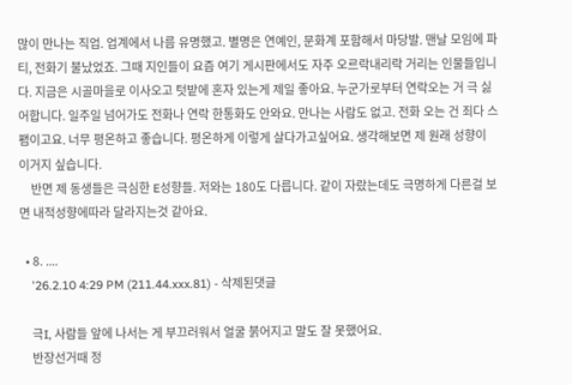많이 만나는 직업. 업계에서 나름 유명했고. 별명은 연예인, 문화계 포함해서 마당발. 맨날 모임에 파티, 전화기 불났었죠. 그때 지인들이 요즘 여기 게시판에서도 자주 오르락내리락 거리는 인물들입니다. 지금은 시골마을로 이사오고 텃밭에 혼자 있는게 제일 좋아요. 누군가로부터 연락오는 거 극 싫어합니다. 일주일 넘어가도 전화나 연락 한통화도 안와요. 만나는 사람도 없고. 전화 오는 건 죄다 스팸이고요. 너무 평온하고 좋습니다. 평온하게 이렇게 살다가고싶어요. 생각해보면 제 원래 성향이 이거지 싶습니다.
    반면 제 동생들은 극심한 E성향들. 저와는 180도 다릅니다. 같이 자랐는데도 극명하게 다른걸 보면 내적성향에따라 달라지는것 같아요.

  • 8. ....
    '26.2.10 4:29 PM (211.44.xxx.81) - 삭제된댓글

    극I, 사람들 앞에 나서는 게 부끄러워서 얼굴 붉어지고 말도 잘 못했어요.
    반장선거때 정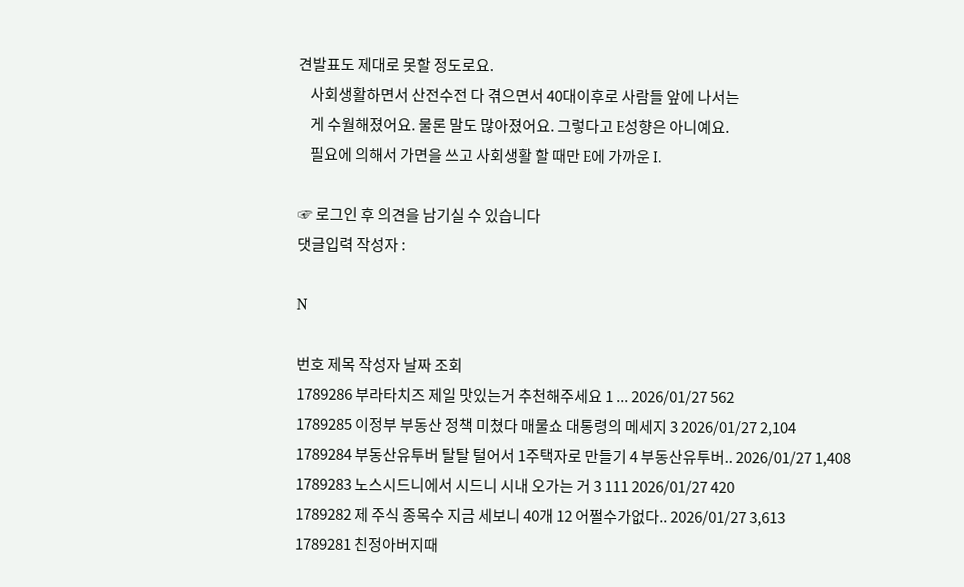견발표도 제대로 못할 정도로요.
    사회생활하면서 산전수전 다 겪으면서 40대이후로 사람들 앞에 나서는
    게 수월해졌어요. 물론 말도 많아졌어요. 그렇다고 E성향은 아니예요.
    필요에 의해서 가면을 쓰고 사회생활 할 때만 E에 가까운 I.

☞ 로그인 후 의견을 남기실 수 있습니다
댓글입력 작성자 :

N

번호 제목 작성자 날짜 조회
1789286 부라타치즈 제일 맛있는거 추천해주세요 1 ... 2026/01/27 562
1789285 이정부 부동산 정책 미쳤다 매물쇼 대통령의 메세지 3 2026/01/27 2,104
1789284 부동산유투버 탈탈 털어서 1주택자로 만들기 4 부동산유투버.. 2026/01/27 1,408
1789283 노스시드니에서 시드니 시내 오가는 거 3 111 2026/01/27 420
1789282 제 주식 종목수 지금 세보니 40개 12 어쩔수가없다.. 2026/01/27 3,613
1789281 친정아버지때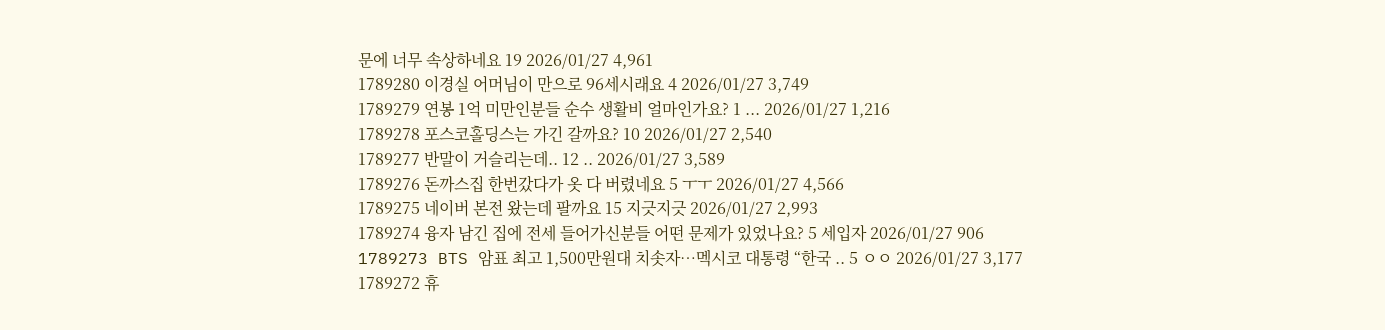문에 너무 속상하네요 19 2026/01/27 4,961
1789280 이경실 어머님이 만으로 96세시래요 4 2026/01/27 3,749
1789279 연봉 1억 미만인분들 순수 생활비 얼마인가요? 1 ... 2026/01/27 1,216
1789278 포스코홀딩스는 가긴 갈까요? 10 2026/01/27 2,540
1789277 반말이 거슬리는데.. 12 .. 2026/01/27 3,589
1789276 돈까스집 한번갔다가 옷 다 버렸네요 5 ㅜㅜ 2026/01/27 4,566
1789275 네이버 본전 왔는데 팔까요 15 지긋지긋 2026/01/27 2,993
1789274 융자 남긴 집에 전세 들어가신분들 어떤 문제가 있었나요? 5 세입자 2026/01/27 906
1789273 BTS 암표 최고 1,500만원대 치솟자…멕시코 대통령 “한국 .. 5 ㅇㅇ 2026/01/27 3,177
1789272 휴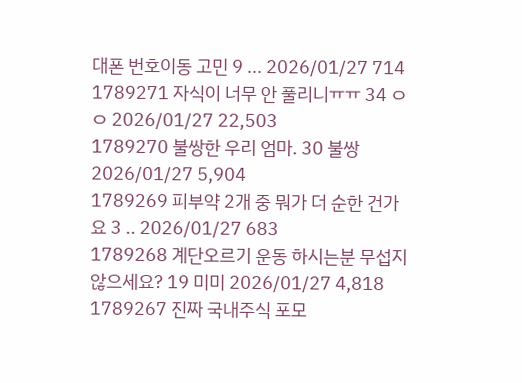대폰 번호이동 고민 9 ... 2026/01/27 714
1789271 자식이 너무 안 풀리니ㅠㅠ 34 ㅇㅇ 2026/01/27 22,503
1789270 불쌍한 우리 엄마. 30 불쌍 2026/01/27 5,904
1789269 피부약 2개 중 뭐가 더 순한 건가요 3 .. 2026/01/27 683
1789268 계단오르기 운동 하시는분 무섭지 않으세요? 19 미미 2026/01/27 4,818
1789267 진짜 국내주식 포모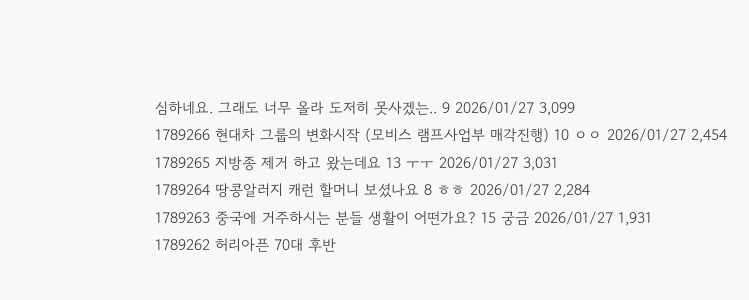심하네요. 그래도 너무 올라 도저히 못사겠는.. 9 2026/01/27 3,099
1789266 현대차 그룹의 변화시작 (모비스 램프사업부 매각진행) 10 ㅇㅇ 2026/01/27 2,454
1789265 지방종 제거 하고 왔는데요 13 ㅜㅜ 2026/01/27 3,031
1789264 땅콩알러지 캐런 할머니 보셨나요 8 ㅎㅎ 2026/01/27 2,284
1789263 중국에 거주하시는 분들 생활이 어떤가요? 15 궁금 2026/01/27 1,931
1789262 허리아픈 70대 후반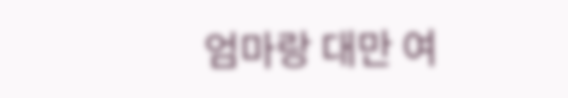엄마랑 대만 여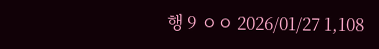행 9 ㅇㅇ 2026/01/27 1,108